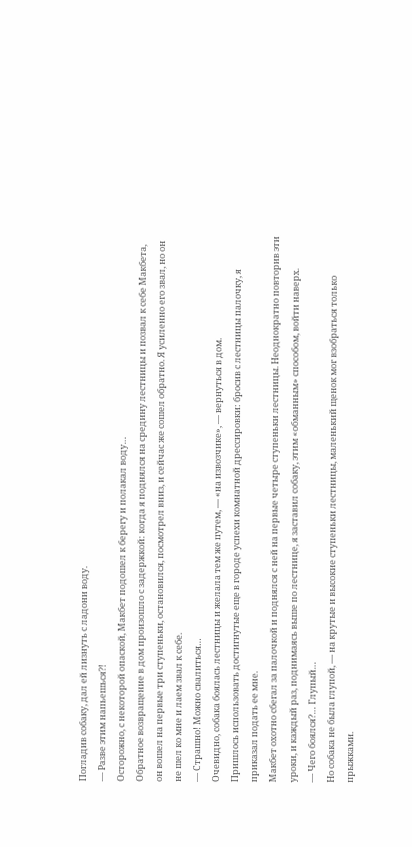Погладив собаку, дал ей лизнуть с ладони воду.
— Разве этим напьешься?!
Осторожно, с некоторой опаской, Макбет подошел к берегу и полакал воду…
Обратное возвращение в дом произошло с задержкой: когда я поднялся на средину лестницы и позвал к себе Макбета, он вошел на первые три ступеньки, остановился, посмотрел вниз, и сейчас же сошел обратно. Я усиленно его звал, но он не шел ко мне и лаем звал к себе.
— Страшно! Можно свалиться…
Очевидно, собака боялась лестницы и желала тем же путем, — «на извозчике», — вернуться в дом.
Пришлось использовать достигнутые еще в городе успехи комнатной дрессировки: бросив с лестницы палочку, я приказал подать ее мне.
Макбет охотно сбегал за палочкой и поднялся с ней на первые четыре ступеньки лестницы. Неоднократно повторив эти уроки, и каждый раз, поднимаясь выше по лестнице, я заставил собаку, этим «обманным» способом, войти наверх.
— Чего боялся?… Глупый…
Но собака не была глупой, — на крутые и высокие ступеньки лестницы, маленький щенок мог взобраться только прыжками.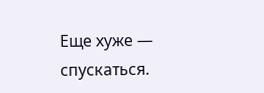Еще хуже — спускаться.